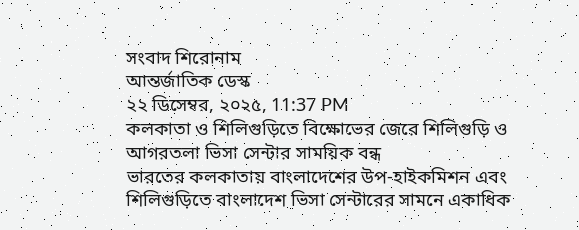সংবাদ শিরোনাম
আন্তর্জাতিক ডেস্ক
২২ ডিসেম্বর, ২০২৫, 11:37 PM
কলকাতা ও শিলিগুড়িতে বিক্ষোভের জেরে শিলিগুড়ি ও আগরতলা ভিসা সেন্টার সাময়িক বন্ধ
ভারতের কলকাতায় বাংলাদেশের উপ-হাইকমিশন এবং শিলিগুড়িতে বাংলাদেশ ভিসা সেন্টারের সামনে একাধিক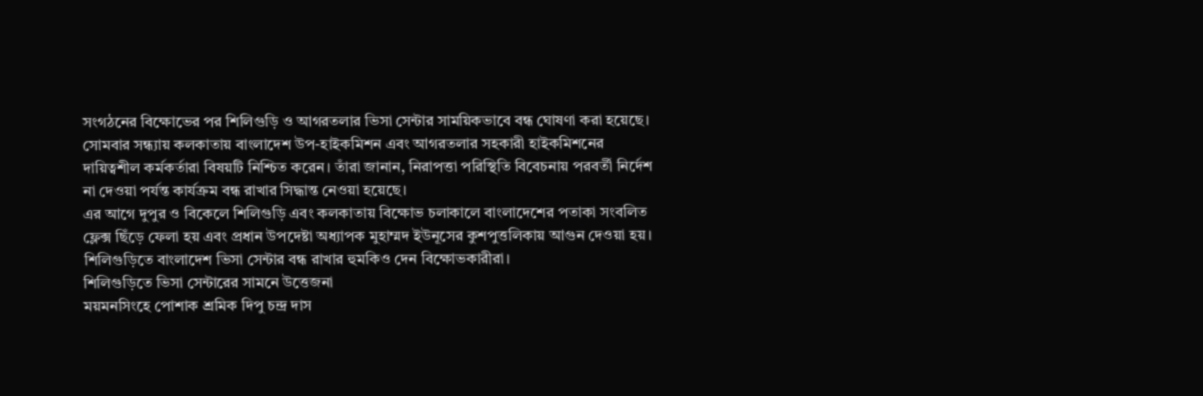সংগঠনের বিক্ষোভের পর শিলিগুড়ি ও আগরতলার ভিসা সেন্টার সাময়িকভাবে বন্ধ ঘোষণা করা হয়েছে।
সোমবার সন্ধ্যায় কলকাতায় বাংলাদেশ উপ-হাইকমিশন এবং আগরতলার সহকারী হাইকমিশনের দায়িত্বশীল কর্মকর্তারা বিষয়টি নিশ্চিত করেন। তাঁরা জানান, নিরাপত্তা পরিস্থিতি বিবেচনায় পরবর্তী নির্দেশ না দেওয়া পর্যন্ত কার্যক্রম বন্ধ রাখার সিদ্ধান্ত নেওয়া হয়েছে।
এর আগে দুপুর ও বিকেলে শিলিগুড়ি এবং কলকাতায় বিক্ষোভ চলাকালে বাংলাদেশের পতাকা সংবলিত ফ্লেক্স ছিঁড়ে ফেলা হয় এবং প্রধান উপদেষ্টা অধ্যাপক মুহাম্মদ ইউনূসের কুশপুত্তলিকায় আগুন দেওয়া হয়। শিলিগুড়িতে বাংলাদেশ ভিসা সেন্টার বন্ধ রাখার হুমকিও দেন বিক্ষোভকারীরা।
শিলিগুড়িতে ভিসা সেন্টারের সামনে উত্তেজনা
ময়মনসিংহে পোশাক শ্রমিক দিপু চন্দ্র দাস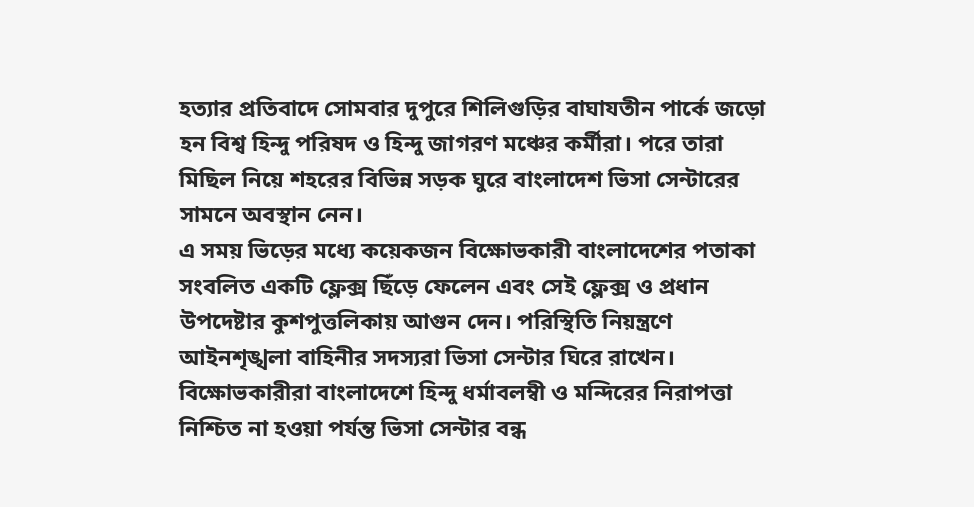হত্যার প্রতিবাদে সোমবার দুপুরে শিলিগুড়ির বাঘাযতীন পার্কে জড়ো হন বিশ্ব হিন্দু পরিষদ ও হিন্দু জাগরণ মঞ্চের কর্মীরা। পরে তারা মিছিল নিয়ে শহরের বিভিন্ন সড়ক ঘুরে বাংলাদেশ ভিসা সেন্টারের সামনে অবস্থান নেন।
এ সময় ভিড়ের মধ্যে কয়েকজন বিক্ষোভকারী বাংলাদেশের পতাকা সংবলিত একটি ফ্লেক্স ছিঁড়ে ফেলেন এবং সেই ফ্লেক্স ও প্রধান উপদেষ্টার কুশপুত্তলিকায় আগুন দেন। পরিস্থিতি নিয়ন্ত্রণে আইনশৃঙ্খলা বাহিনীর সদস্যরা ভিসা সেন্টার ঘিরে রাখেন।
বিক্ষোভকারীরা বাংলাদেশে হিন্দু ধর্মাবলম্বী ও মন্দিরের নিরাপত্তা নিশ্চিত না হওয়া পর্যন্ত ভিসা সেন্টার বন্ধ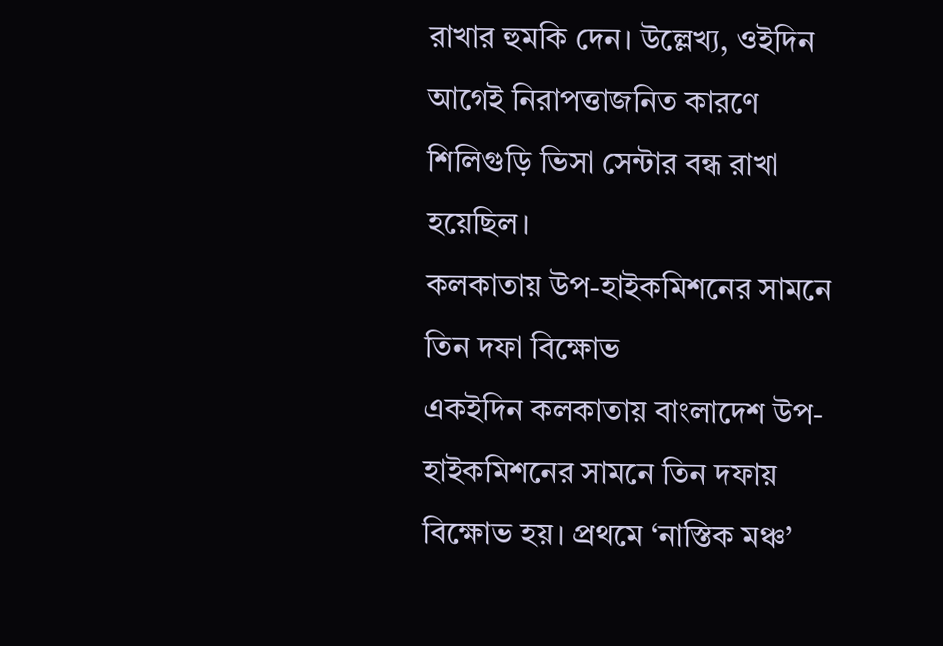রাখার হুমকি দেন। উল্লেখ্য, ওইদিন আগেই নিরাপত্তাজনিত কারণে শিলিগুড়ি ভিসা সেন্টার বন্ধ রাখা হয়েছিল।
কলকাতায় উপ-হাইকমিশনের সামনে তিন দফা বিক্ষোভ
একইদিন কলকাতায় বাংলাদেশ উপ-হাইকমিশনের সামনে তিন দফায় বিক্ষোভ হয়। প্রথমে ‘নাস্তিক মঞ্চ’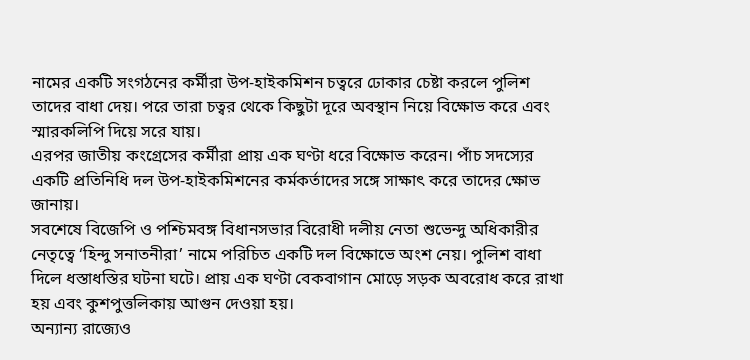নামের একটি সংগঠনের কর্মীরা উপ-হাইকমিশন চত্বরে ঢোকার চেষ্টা করলে পুলিশ তাদের বাধা দেয়। পরে তারা চত্বর থেকে কিছুটা দূরে অবস্থান নিয়ে বিক্ষোভ করে এবং স্মারকলিপি দিয়ে সরে যায়।
এরপর জাতীয় কংগ্রেসের কর্মীরা প্রায় এক ঘণ্টা ধরে বিক্ষোভ করেন। পাঁচ সদস্যের একটি প্রতিনিধি দল উপ-হাইকমিশনের কর্মকর্তাদের সঙ্গে সাক্ষাৎ করে তাদের ক্ষোভ জানায়।
সবশেষে বিজেপি ও পশ্চিমবঙ্গ বিধানসভার বিরোধী দলীয় নেতা শুভেন্দু অধিকারীর নেতৃত্বে ‘হিন্দু সনাতনীরা’ নামে পরিচিত একটি দল বিক্ষোভে অংশ নেয়। পুলিশ বাধা দিলে ধস্তাধস্তির ঘটনা ঘটে। প্রায় এক ঘণ্টা বেকবাগান মোড়ে সড়ক অবরোধ করে রাখা হয় এবং কুশপুত্তলিকায় আগুন দেওয়া হয়।
অন্যান্য রাজ্যেও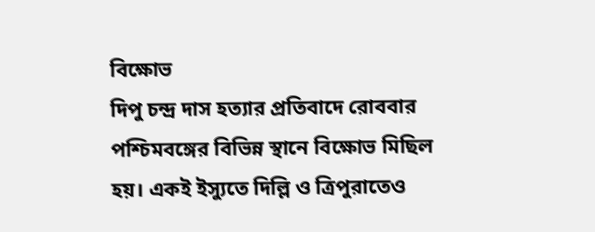বিক্ষোভ
দিপু চন্দ্র দাস হত্যার প্রতিবাদে রোববার পশ্চিমবঙ্গের বিভিন্ন স্থানে বিক্ষোভ মিছিল হয়। একই ইস্যুতে দিল্লি ও ত্রিপুরাতেও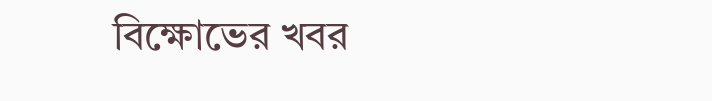বিক্ষোভের খবর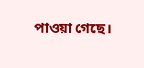পাওয়া গেছে।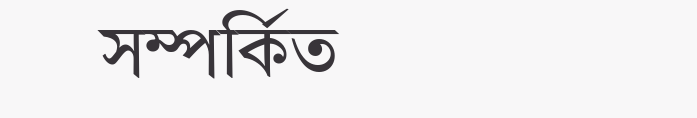সম্পর্কিত